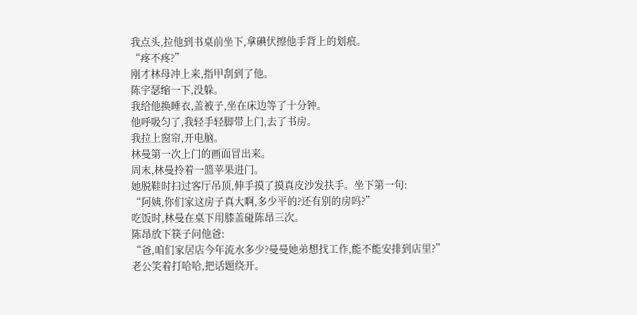我点头,拉他到书桌前坐下,拿碘伏擦他手背上的划痕。
“疼不疼?”
刚才林母冲上来,指甲刮到了他。
陈宇瑟缩一下,没躲。
我给他换睡衣,盖被子,坐在床边等了十分钟。
他呼吸匀了,我轻手轻脚带上门,去了书房。
我拉上窗帘,开电脑。
林曼第一次上门的画面冒出来。
周末,林曼拎着一篮苹果进门。
她脱鞋时扫过客厅吊顶,伸手摸了摸真皮沙发扶手。坐下第一句:
“阿姨,你们家这房子真大啊,多少平的?还有别的房吗?”
吃饭时,林曼在桌下用膝盖碰陈昂三次。
陈昂放下筷子问他爸:
“爸,咱们家居店今年流水多少?曼曼她弟想找工作,能不能安排到店里?”
老公笑着打哈哈,把话题绕开。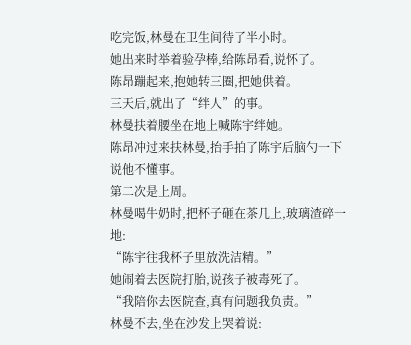吃完饭,林曼在卫生间待了半小时。
她出来时举着验孕棒,给陈昂看,说怀了。
陈昂蹦起来,抱她转三圈,把她供着。
三天后,就出了“绊人”的事。
林曼扶着腰坐在地上喊陈宇绊她。
陈昂冲过来扶林曼,抬手拍了陈宇后脑勺一下说他不懂事。
第二次是上周。
林曼喝牛奶时,把杯子砸在茶几上,玻璃渣碎一地:
“陈宇往我杯子里放洗洁精。”
她闹着去医院打胎,说孩子被毒死了。
“我陪你去医院查,真有问题我负责。”
林曼不去,坐在沙发上哭着说: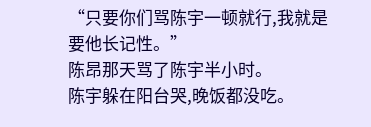“只要你们骂陈宇一顿就行,我就是要他长记性。”
陈昂那天骂了陈宇半小时。
陈宇躲在阳台哭,晚饭都没吃。